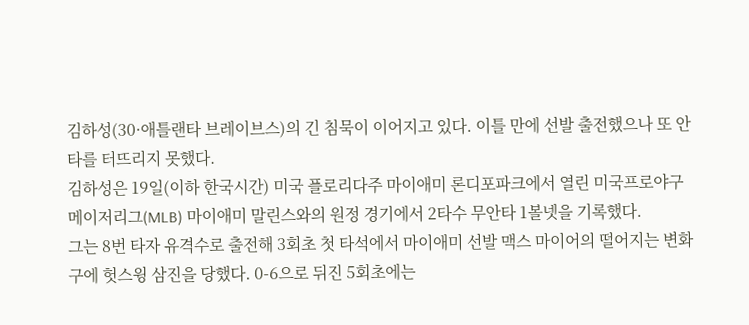김하성(30·애틀랜타 브레이브스)의 긴 침묵이 이어지고 있다. 이틀 만에 선발 출전했으나 또 안타를 터뜨리지 못했다.
김하성은 19일(이하 한국시간) 미국 플로리다주 마이애미 론디포파크에서 열린 미국프로야구 메이저리그(MLB) 마이애미 말린스와의 원정 경기에서 2타수 무안타 1볼넷을 기록했다.
그는 8번 타자 유격수로 출전해 3회초 첫 타석에서 마이애미 선발 맥스 마이어의 떨어지는 변화구에 헛스윙 삼진을 당했다. 0-6으로 뒤진 5회초에는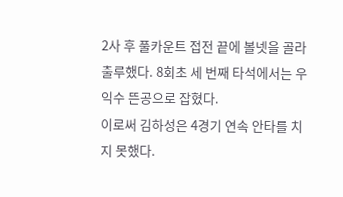2사 후 풀카운트 접전 끝에 볼넷을 골라 출루했다. 8회초 세 번째 타석에서는 우익수 뜬공으로 잡혔다.
이로써 김하성은 4경기 연속 안타를 치지 못했다.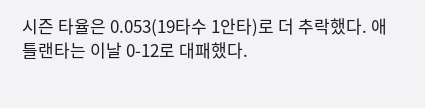시즌 타율은 0.053(19타수 1안타)로 더 추락했다. 애틀랜타는 이날 0-12로 대패했다.